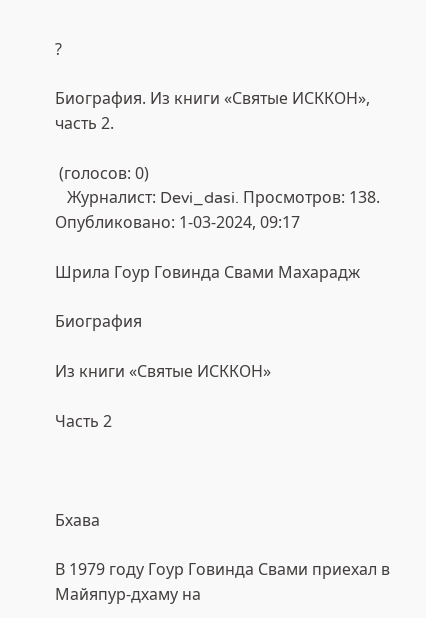?

Биография. Из книги «Святые ИСККОН», часть 2.

 (голосов: 0)
   Журналист: Devi_dasi. Просмотров: 138. Опубликовано: 1-03-2024, 09:17

Шрила Гоур Говинда Свами Махарадж

Биография

Из книги «Святые ИСККОН»

Часть 2



Бхава

В 1979 году Гоур Говинда Свами приехал в Майяпур-дхаму на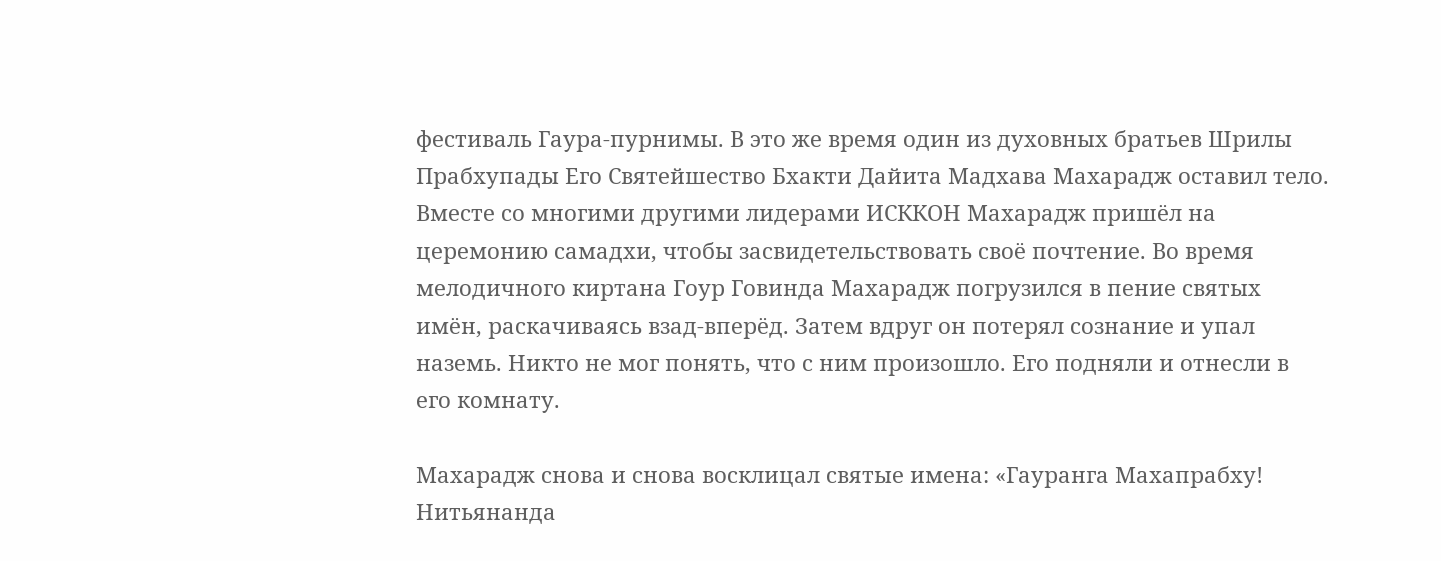фестиваль Гаура-пурнимы. В это же время один из духовных братьев Шрилы Прабхупады Его Святейшество Бхакти Дайита Мадхава Махарадж оставил тело. Вместе со многими другими лидерами ИСККОН Махарадж пришёл на церемонию самадхи, чтобы засвидетельствовать своё почтение. Во время мелодичного киртана Гоур Говинда Махарадж погрузился в пение святых имён, раскачиваясь взад-вперёд. Затем вдруг он потерял сознание и упал наземь. Никто не мог понять, что с ним произошло. Его подняли и отнесли в его комнату.

Махарадж снова и снова восклицал святые имена: «Гауранга Махапрабху! Нитьянанда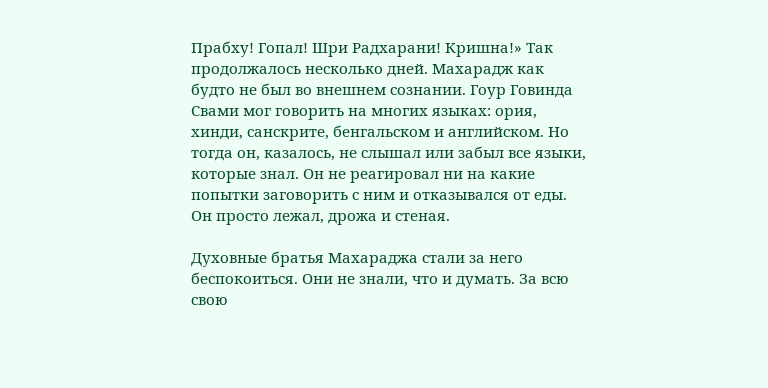Прабху! Гопал! Шри Радхарани! Кришна!» Так продолжалось несколько дней. Махарадж как будто не был во внешнем сознании. Гоур Говинда Свами мог говорить на многих языках: ория, хинди, санскрите, бенгальском и английском. Но тогда он, казалось, не слышал или забыл все языки, которые знал. Он не реагировал ни на какие попытки заговорить с ним и отказывался от еды. Он просто лежал, дрожа и стеная.

Духовные братья Махараджа стали за него беспокоиться. Они не знали, что и думать. За всю свою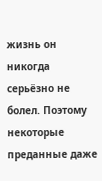жизнь он никогда серьёзно не болел. Поэтому некоторые преданные даже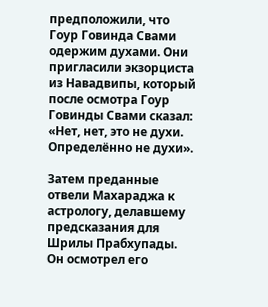предположили, что Гоур Говинда Свами одержим духами. Они пригласили экзорциста из Навадвипы, который после осмотра Гоур Говинды Свами сказал: «Нет, нет, это не духи. Определённо не духи».

Затем преданные отвели Махараджа к астрологу, делавшему предсказания для Шрилы Прабхупады. Он осмотрел его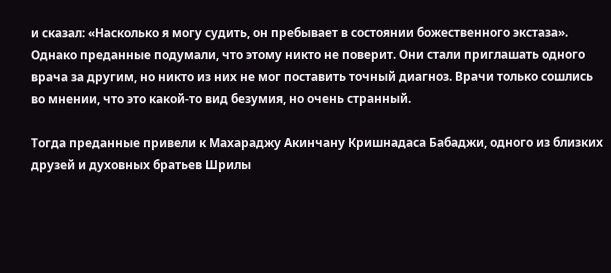и сказал: «Насколько я могу судить, он пребывает в состоянии божественного экстаза». Однако преданные подумали, что этому никто не поверит. Они стали приглашать одного врача за другим, но никто из них не мог поставить точный диагноз. Врачи только сошлись во мнении, что это какой-то вид безумия, но очень странный.

Тогда преданные привели к Махараджу Акинчану Кришнадаса Бабаджи, одного из близких друзей и духовных братьев Шрилы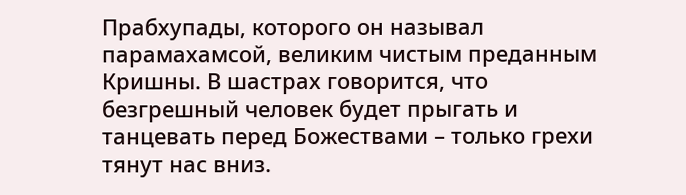Прабхупады, которого он называл парамахамсой, великим чистым преданным Кришны. В шастрах говорится, что безгрешный человек будет прыгать и танцевать перед Божествами – только грехи тянут нас вниз.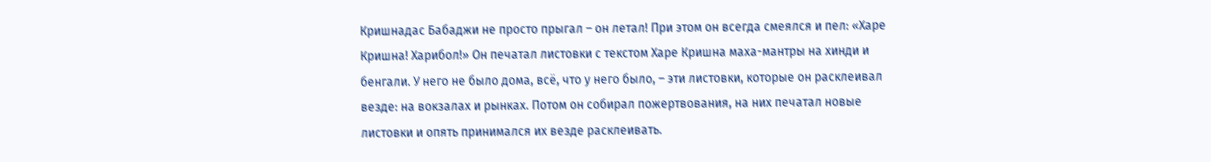Кришнадас Бабаджи не просто прыгал – он летал! При этом он всегда смеялся и пел: «Харе Кришна! Харибол!» Он печатал листовки с текстом Харе Кришна маха-мантры на хинди и бенгали. У него не было дома, всё, что у него было, – эти листовки, которые он расклеивал везде: на вокзалах и рынках. Потом он собирал пожертвования, на них печатал новые листовки и опять принимался их везде расклеивать.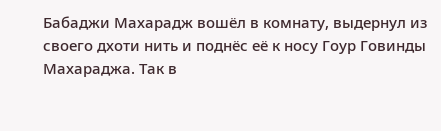Бабаджи Махарадж вошёл в комнату, выдернул из своего дхоти нить и поднёс её к носу Гоур Говинды Махараджа. Так в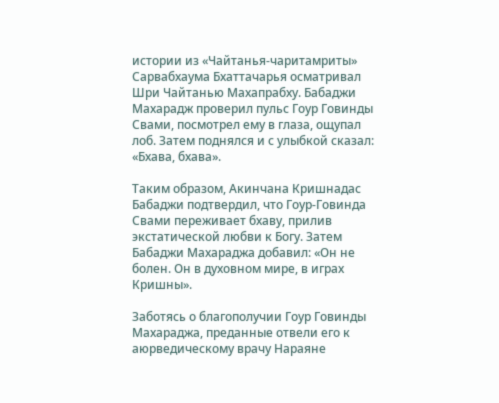истории из «Чайтанья-чаритамриты» Сарвабхаума Бхаттачарья осматривал Шри Чайтанью Махапрабху. Бабаджи Махарадж проверил пульс Гоур Говинды Свами, посмотрел ему в глаза, ощупал лоб. Затем поднялся и с улыбкой сказал: «Бхава, бхава».

Таким образом, Акинчана Кришнадас Бабаджи подтвердил, что Гоур-Говинда Свами переживает бхаву, прилив экстатической любви к Богу. Затем Бабаджи Махараджа добавил: «Он не болен. Он в духовном мире, в играх Кришны».

Заботясь о благополучии Гоур Говинды Махараджа, преданные отвели его к аюрведическому врачу Нараяне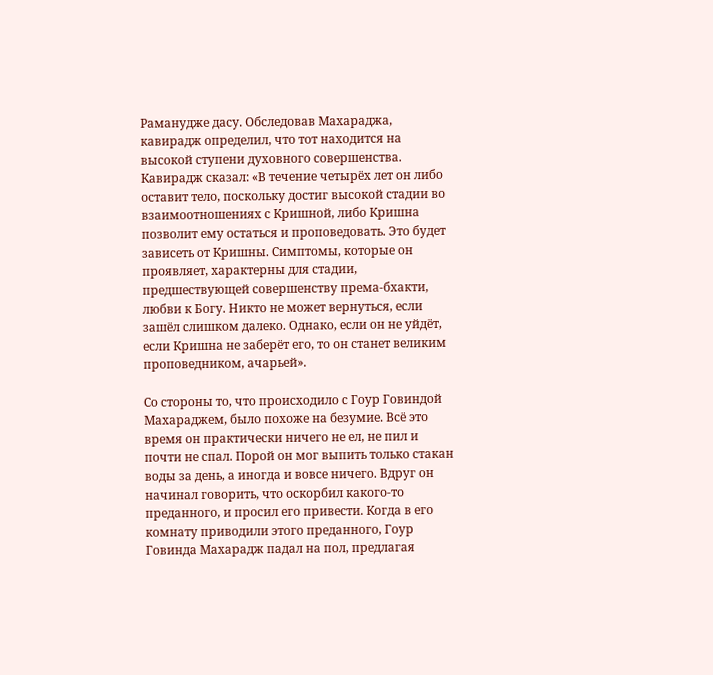Раманудже дасу. Обследовав Махараджа, кавирадж определил, что тот находится на высокой ступени духовного совершенства. Кавирадж сказал: «В течение четырёх лет он либо оставит тело, поскольку достиг высокой стадии во взаимоотношениях с Кришной, либо Кришна позволит ему остаться и проповедовать. Это будет зависеть от Кришны. Симптомы, которые он проявляет, характерны для стадии, предшествующей совершенству према-бхакти, любви к Богу. Никто не может вернуться, если зашёл слишком далеко. Однако, если он не уйдёт, если Кришна не заберёт его, то он станет великим проповедником, ачарьей».

Со стороны то, что происходило с Гоур Говиндой Махараджем, было похоже на безумие. Всё это время он практически ничего не ел, не пил и почти не спал. Порой он мог выпить только стакан воды за день, а иногда и вовсе ничего. Вдруг он начинал говорить, что оскорбил какого-то преданного, и просил его привести. Когда в его комнату приводили этого преданного, Гоур Говинда Махарадж падал на пол, предлагая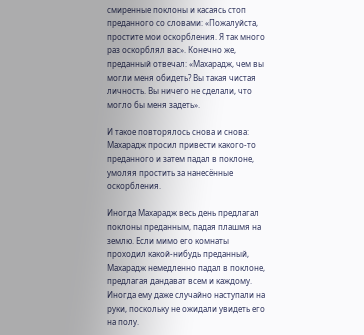смиренные поклоны и касаясь стоп преданного со словами: «Пожалуйста, простите мои оскорбления. Я так много раз оскорблял вас». Конечно же, преданный отвечал: «Махарадж, чем вы могли меня обидеть? Вы такая чистая личность. Вы ничего не сделали, что могло бы меня задеть».

И такое повторялось снова и снова: Махарадж просил привести какого-то преданного и затем падал в поклоне, умоляя простить за нанесённые оскорбления.

Иногда Махарадж весь день предлагал поклоны преданным, падая плашмя на землю. Если мимо его комнаты проходил какой-нибудь преданный, Махарадж немедленно падал в поклоне, предлагая дандават всем и каждому. Иногда ему даже случайно наступали на руки, поскольку не ожидали увидеть его на полу.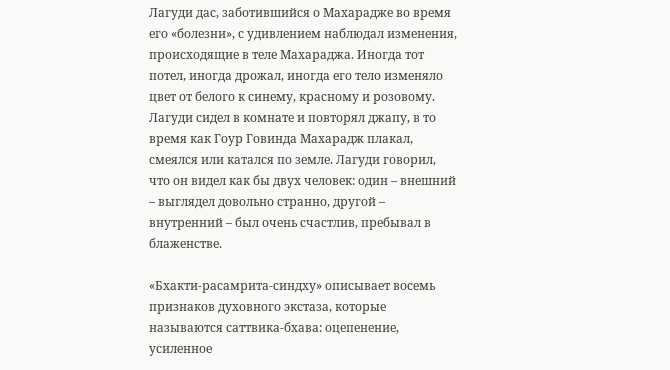Лагуди дас, заботившийся о Махарадже во время его «болезни», с удивлением наблюдал изменения, происходящие в теле Махараджа. Иногда тот потел, иногда дрожал, иногда его тело изменяло цвет от белого к синему, красному и розовому. Лагуди сидел в комнате и повторял джапу, в то время как Гоур Говинда Махарадж плакал, смеялся или катался по земле. Лагуди говорил, что он видел как бы двух человек: один – внешний – выглядел довольно странно, другой – внутренний – был очень счастлив, пребывал в блаженстве.

«Бхакти-расамрита-синдху» описывает восемь признаков духовного экстаза, которые называются саттвика-бхава: оцепенение, усиленное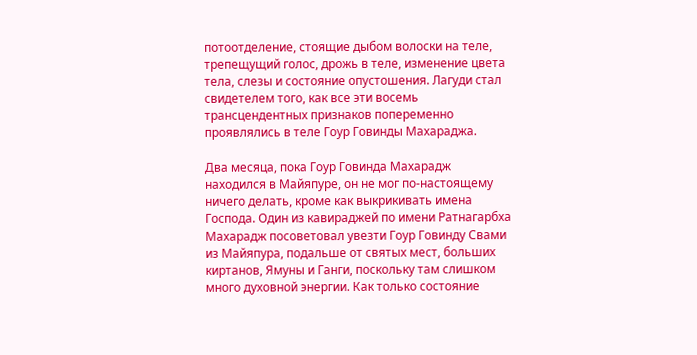потоотделение, стоящие дыбом волоски на теле, трепещущий голос, дрожь в теле, изменение цвета тела, слезы и состояние опустошения. Лагуди стал свидетелем того, как все эти восемь трансцендентных признаков попеременно проявлялись в теле Гоур Говинды Махараджа.

Два месяца, пока Гоур Говинда Махарадж находился в Майяпуре, он не мог по-настоящему ничего делать, кроме как выкрикивать имена Господа. Один из кавираджей по имени Ратнагарбха Махарадж посоветовал увезти Гоур Говинду Свами из Майяпура, подальше от святых мест, больших киртанов, Ямуны и Ганги, поскольку там слишком много духовной энергии. Как только состояние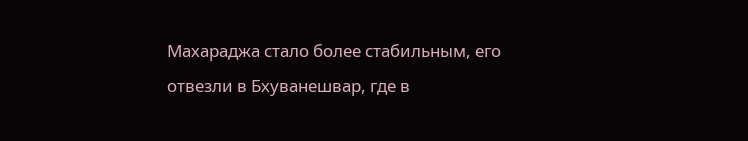Махараджа стало более стабильным, его отвезли в Бхуванешвар, где в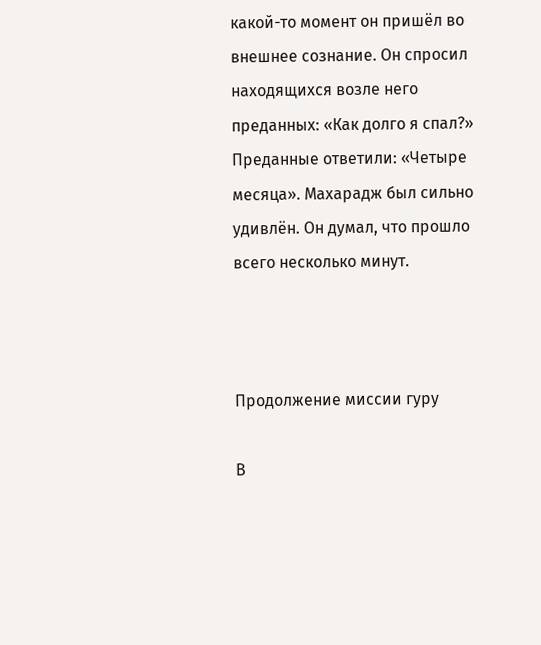какой-то момент он пришёл во внешнее сознание. Он спросил находящихся возле него преданных: «Как долго я спал?» Преданные ответили: «Четыре месяца». Махарадж был сильно удивлён. Он думал, что прошло всего несколько минут.



Продолжение миссии гуру

В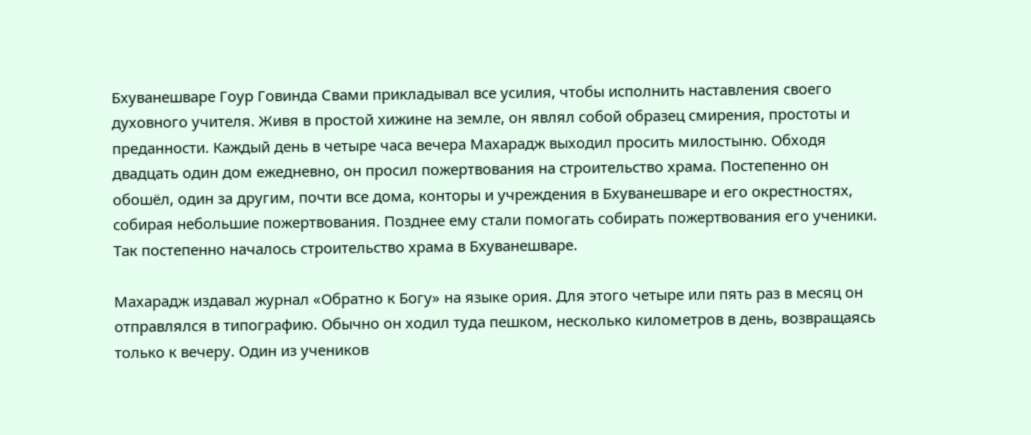Бхуванешваре Гоур Говинда Свами прикладывал все усилия, чтобы исполнить наставления своего духовного учителя. Живя в простой хижине на земле, он являл собой образец смирения, простоты и преданности. Каждый день в четыре часа вечера Махарадж выходил просить милостыню. Обходя двадцать один дом ежедневно, он просил пожертвования на строительство храма. Постепенно он обошёл, один за другим, почти все дома, конторы и учреждения в Бхуванешваре и его окрестностях, собирая небольшие пожертвования. Позднее ему стали помогать собирать пожертвования его ученики. Так постепенно началось строительство храма в Бхуванешваре.

Махарадж издавал журнал «Обратно к Богу» на языке ория. Для этого четыре или пять раз в месяц он отправлялся в типографию. Обычно он ходил туда пешком, несколько километров в день, возвращаясь только к вечеру. Один из учеников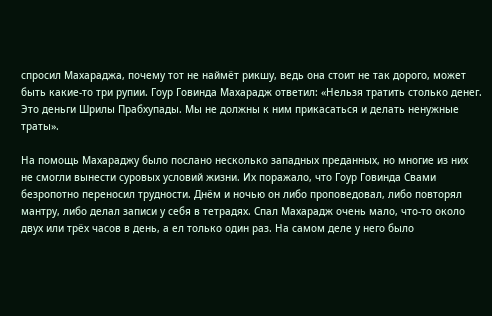спросил Махараджа, почему тот не наймёт рикшу, ведь она стоит не так дорого, может быть какие-то три рупии. Гоур Говинда Махарадж ответил: «Нельзя тратить столько денег. Это деньги Шрилы Прабхупады. Мы не должны к ним прикасаться и делать ненужные траты».

На помощь Махараджу было послано несколько западных преданных, но многие из них не смогли вынести суровых условий жизни. Их поражало, что Гоур Говинда Свами безропотно переносил трудности. Днём и ночью он либо проповедовал, либо повторял мантру, либо делал записи у себя в тетрадях. Спал Махарадж очень мало, что-то около двух или трёх часов в день, а ел только один раз. На самом деле у него было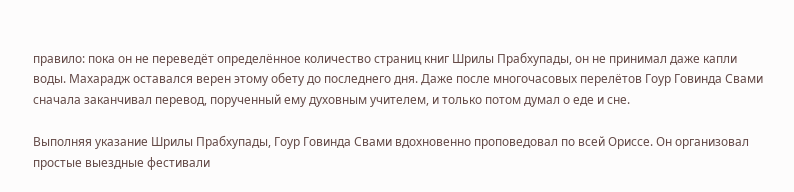правило: пока он не переведёт определённое количество страниц книг Шрилы Прабхупады, он не принимал даже капли воды. Махарадж оставался верен этому обету до последнего дня. Даже после многочасовых перелётов Гоур Говинда Свами сначала заканчивал перевод, порученный ему духовным учителем, и только потом думал о еде и сне.

Выполняя указание Шрилы Прабхупады, Гоур Говинда Свами вдохновенно проповедовал по всей Ориссе. Он организовал простые выездные фестивали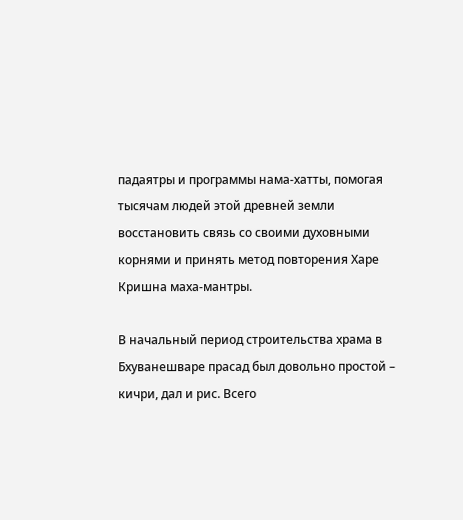падаятры и программы нама-хатты, помогая тысячам людей этой древней земли восстановить связь со своими духовными корнями и принять метод повторения Харе Кришна маха-мантры.

В начальный период строительства храма в Бхуванешваре прасад был довольно простой – кичри, дал и рис. Всего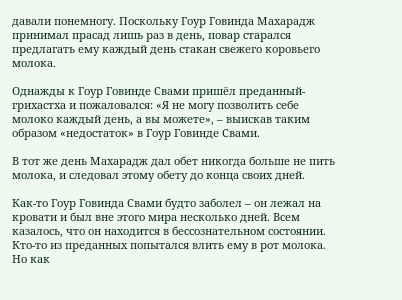давали понемногу. Поскольку Гоур Говинда Махарадж принимал прасад лишь раз в день, повар старался предлагать ему каждый день стакан свежего коровьего молока.

Однажды к Гоур Говинде Свами пришёл преданный-грихастха и пожаловался: «Я не могу позволить себе молоко каждый день, а вы можете», – выискав таким образом «недостаток» в Гоур Говинде Свами.

В тот же день Махарадж дал обет никогда больше не пить молока, и следовал этому обету до конца своих дней.

Как-то Гоур Говинда Свами будто заболел – он лежал на кровати и был вне этого мира несколько дней. Всем казалось, что он находится в бессознательном состоянии. Кто-то из преданных попытался влить ему в рот молока. Но как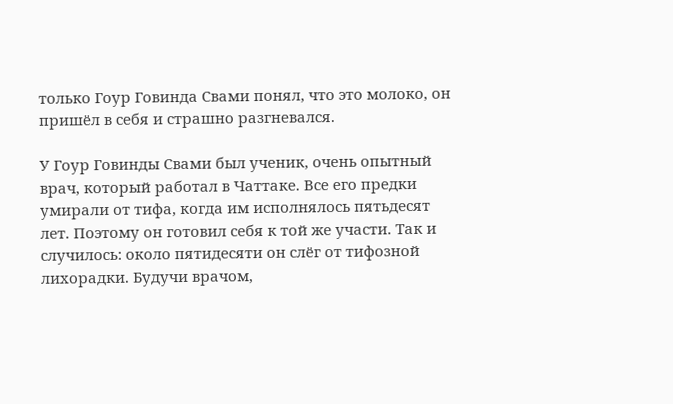только Гоур Говинда Свами понял, что это молоко, он пришёл в себя и страшно разгневался.

У Гоур Говинды Свами был ученик, очень опытный врач, который работал в Чаттаке. Все его предки умирали от тифа, когда им исполнялось пятьдесят лет. Поэтому он готовил себя к той же участи. Так и случилось: около пятидесяти он слёг от тифозной лихорадки. Будучи врачом,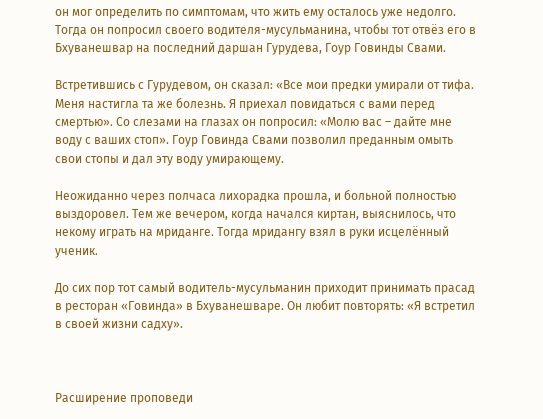он мог определить по симптомам, что жить ему осталось уже недолго. Тогда он попросил своего водителя-мусульманина, чтобы тот отвёз его в Бхуванешвар на последний даршан Гурудева, Гоур Говинды Свами.

Встретившись с Гурудевом, он сказал: «Все мои предки умирали от тифа. Меня настигла та же болезнь. Я приехал повидаться с вами перед смертью». Со слезами на глазах он попросил: «Молю вас – дайте мне воду с ваших стоп». Гоур Говинда Свами позволил преданным омыть свои стопы и дал эту воду умирающему.

Неожиданно через полчаса лихорадка прошла, и больной полностью выздоровел. Тем же вечером, когда начался киртан, выяснилось, что некому играть на мриданге. Тогда мридангу взял в руки исцелённый ученик.

До сих пор тот самый водитель-мусульманин приходит принимать прасад в ресторан «Говинда» в Бхуванешваре. Он любит повторять: «Я встретил в своей жизни садху».



Расширение проповеди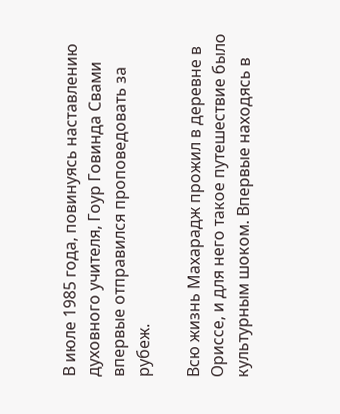В июле 1985 года, повинуясь наставлению духовного учителя, Гоур Говинда Свами впервые отправился проповедовать за рубеж.

Всю жизнь Махарадж прожил в деревне в Ориссе, и для него такое путешествие было культурным шоком. Впервые находясь в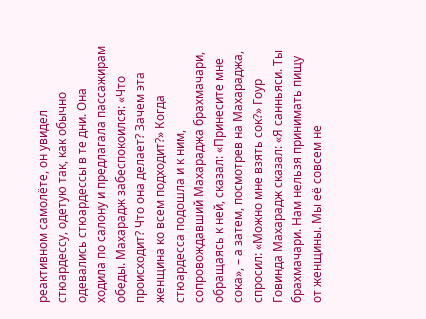реактивном самолёте, он увидел стюардессу, одетую так, как обычно одевались стюардессы в те дни. Она ходила по салону и предлагала пассажирам обеды. Махарадж забеспокоился: «Что происходит? Что она делает? Зачем эта женщина ко всем подходит?» Когда стюардесса подошла и к ним, сопровождавший Махараджа брахмачари, обращаясь к ней, сказал: «Принесите мне сока», – а затем, посмотрев на Махараджа, спросил: «Можно мне взять сок?» Гоур Говинда Махарадж сказал: «Я санньяси. Ты брахмачари. Нам нельзя принимать пищу от женщины. Мы её совсем не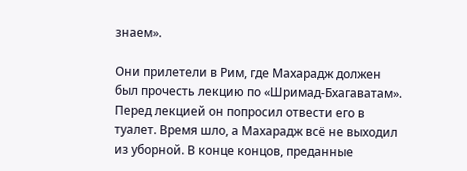знаем».

Они прилетели в Рим, где Махарадж должен был прочесть лекцию по «Шримад-Бхагаватам». Перед лекцией он попросил отвести его в туалет. Время шло, а Махарадж всё не выходил из уборной. В конце концов, преданные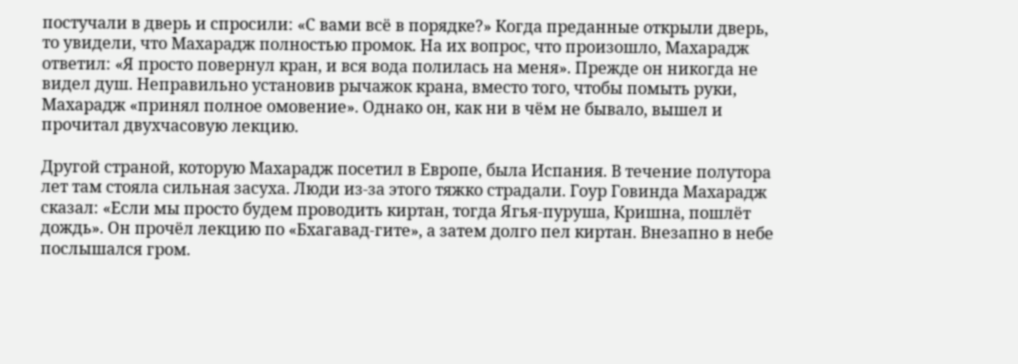постучали в дверь и спросили: «С вами всё в порядке?» Когда преданные открыли дверь, то увидели, что Махарадж полностью промок. На их вопрос, что произошло, Махарадж ответил: «Я просто повернул кран, и вся вода полилась на меня». Прежде он никогда не видел душ. Неправильно установив рычажок крана, вместо того, чтобы помыть руки, Махарадж «принял полное омовение». Однако он, как ни в чём не бывало, вышел и прочитал двухчасовую лекцию.

Другой страной, которую Махарадж посетил в Европе, была Испания. В течение полутора лет там стояла сильная засуха. Люди из-за этого тяжко страдали. Гоур Говинда Махарадж сказал: «Если мы просто будем проводить киртан, тогда Ягья-пуруша, Кришна, пошлёт дождь». Он прочёл лекцию по «Бхагавад-гите», а затем долго пел киртан. Внезапно в небе послышался гром.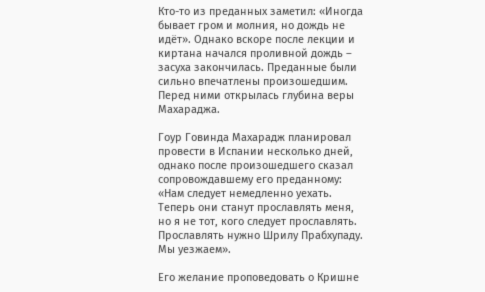Кто-то из преданных заметил: «Иногда бывает гром и молния, но дождь не идёт». Однако вскоре после лекции и киртана начался проливной дождь – засуха закончилась. Преданные были сильно впечатлены произошедшим. Перед ними открылась глубина веры Махараджа.

Гоур Говинда Махарадж планировал провести в Испании несколько дней, однако после произошедшего сказал сопровождавшему его преданному: «Нам следует немедленно уехать. Теперь они станут прославлять меня, но я не тот, кого следует прославлять. Прославлять нужно Шрилу Прабхупаду. Мы уезжаем».

Его желание проповедовать о Кришне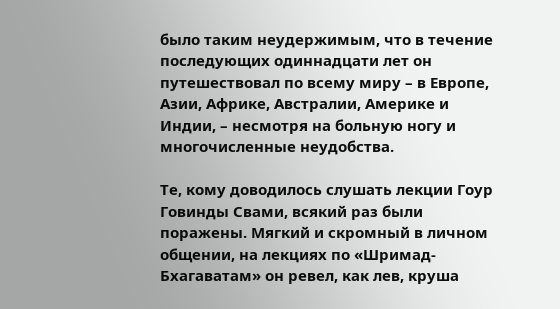было таким неудержимым, что в течение последующих одиннадцати лет он путешествовал по всему миру – в Европе, Азии, Африке, Австралии, Америке и Индии, – несмотря на больную ногу и многочисленные неудобства.

Те, кому доводилось слушать лекции Гоур Говинды Свами, всякий раз были поражены. Мягкий и скромный в личном общении, на лекциях по «Шримад-Бхагаватам» он ревел, как лев, круша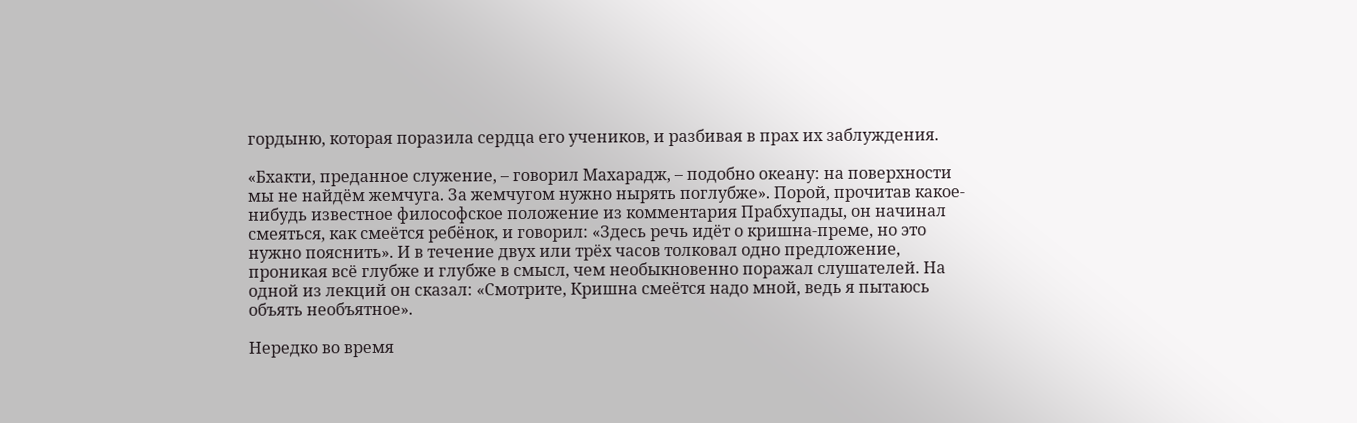гордыню, которая поразила сердца его учеников, и разбивая в прах их заблуждения.

«Бхакти, преданное служение, – говорил Махарадж, – подобно океану: на поверхности мы не найдём жемчуга. За жемчугом нужно нырять поглубже». Порой, прочитав какое-нибудь известное философское положение из комментария Прабхупады, он начинал смеяться, как смеётся ребёнок, и говорил: «Здесь речь идёт о кришна-преме, но это нужно пояснить». И в течение двух или трёх часов толковал одно предложение, проникая всё глубже и глубже в смысл, чем необыкновенно поражал слушателей. На одной из лекций он сказал: «Смотрите, Кришна смеётся надо мной, ведь я пытаюсь объять необъятное».

Нередко во время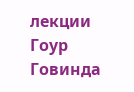лекции Гоур Говинда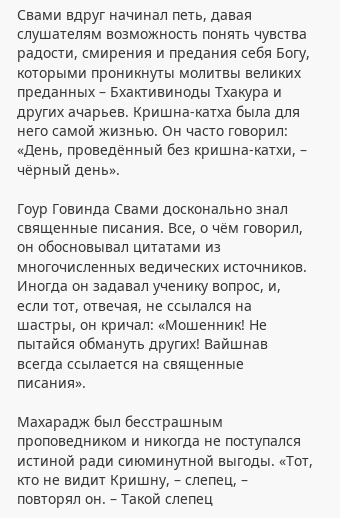Свами вдруг начинал петь, давая слушателям возможность понять чувства радости, смирения и предания себя Богу, которыми проникнуты молитвы великих преданных – Бхактивиноды Тхакура и других ачарьев. Кришна-катха была для него самой жизнью. Он часто говорил: «День, проведённый без кришна-катхи, – чёрный день».

Гоур Говинда Свами досконально знал священные писания. Все, о чём говорил, он обосновывал цитатами из многочисленных ведических источников. Иногда он задавал ученику вопрос, и, если тот, отвечая, не ссылался на шастры, он кричал: «Мошенник! Не пытайся обмануть других! Вайшнав всегда ссылается на священные писания».

Махарадж был бесстрашным проповедником и никогда не поступался истиной ради сиюминутной выгоды. «Тот, кто не видит Кришну, – слепец, – повторял он. – Такой слепец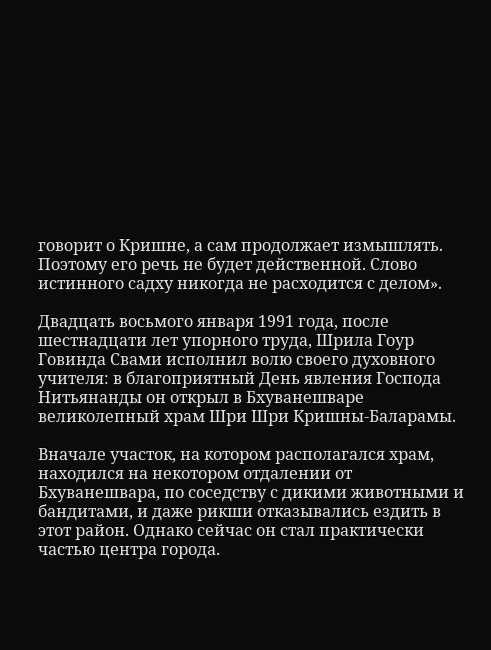говорит о Кришне, а сам продолжает измышлять. Поэтому его речь не будет действенной. Слово истинного садху никогда не расходится с делом».

Двадцать восьмого января 1991 года, после шестнадцати лет упорного труда, Шрила Гоур Говинда Свами исполнил волю своего духовного учителя: в благоприятный День явления Господа Нитьянанды он открыл в Бхуванешваре великолепный храм Шри Шри Кришны-Баларамы.

Вначале участок, на котором располагался храм, находился на некотором отдалении от Бхуванешвара, по соседству с дикими животными и бандитами, и даже рикши отказывались ездить в этот район. Однако сейчас он стал практически частью центра города.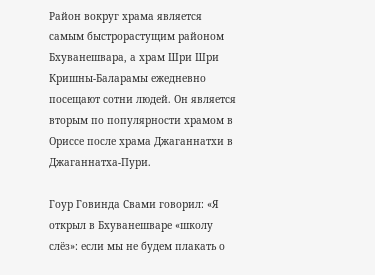Район вокруг храма является самым быстрорастущим районом Бхуванешвара, а храм Шри Шри Кришны-Баларамы ежедневно посещают сотни людей. Он является вторым по популярности храмом в Ориссе после храма Джаганнатхи в Джаганнатха-Пури.

Гоур Говинда Свами говорил: «Я открыл в Бхуванешваре «школу слёз»: если мы не будем плакать о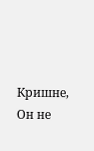Кришне, Он не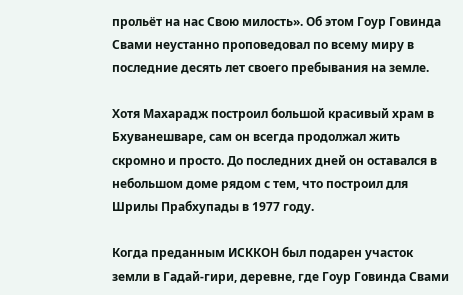прольёт на нас Свою милость». Об этом Гоур Говинда Свами неустанно проповедовал по всему миру в последние десять лет своего пребывания на земле.

Хотя Махарадж построил большой красивый храм в Бхуванешваре, сам он всегда продолжал жить скромно и просто. До последних дней он оставался в небольшом доме рядом с тем, что построил для Шрилы Прабхупады в 1977 году.

Когда преданным ИСККОН был подарен участок земли в Гадай-гири, деревне, где Гоур Говинда Свами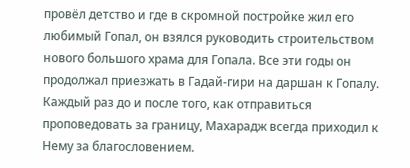провёл детство и где в скромной постройке жил его любимый Гопал, он взялся руководить строительством нового большого храма для Гопала. Все эти годы он продолжал приезжать в Гадай-гири на даршан к Гопалу. Каждый раз до и после того, как отправиться проповедовать за границу, Махарадж всегда приходил к Нему за благословением.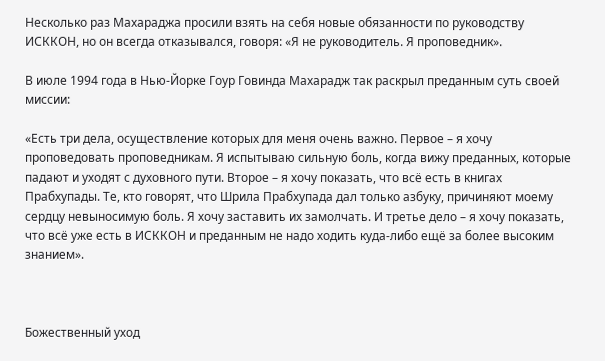Несколько раз Махараджа просили взять на себя новые обязанности по руководству ИСККОН, но он всегда отказывался, говоря: «Я не руководитель. Я проповедник».

В июле 1994 года в Нью-Йорке Гоур Говинда Махарадж так раскрыл преданным суть своей миссии:

«Есть три дела, осуществление которых для меня очень важно. Первое – я хочу проповедовать проповедникам. Я испытываю сильную боль, когда вижу преданных, которые падают и уходят с духовного пути. Второе – я хочу показать, что всё есть в книгах Прабхупады. Те, кто говорят, что Шрила Прабхупада дал только азбуку, причиняют моему сердцу невыносимую боль. Я хочу заставить их замолчать. И третье дело – я хочу показать, что всё уже есть в ИСККОН и преданным не надо ходить куда-либо ещё за более высоким знанием».



Божественный уход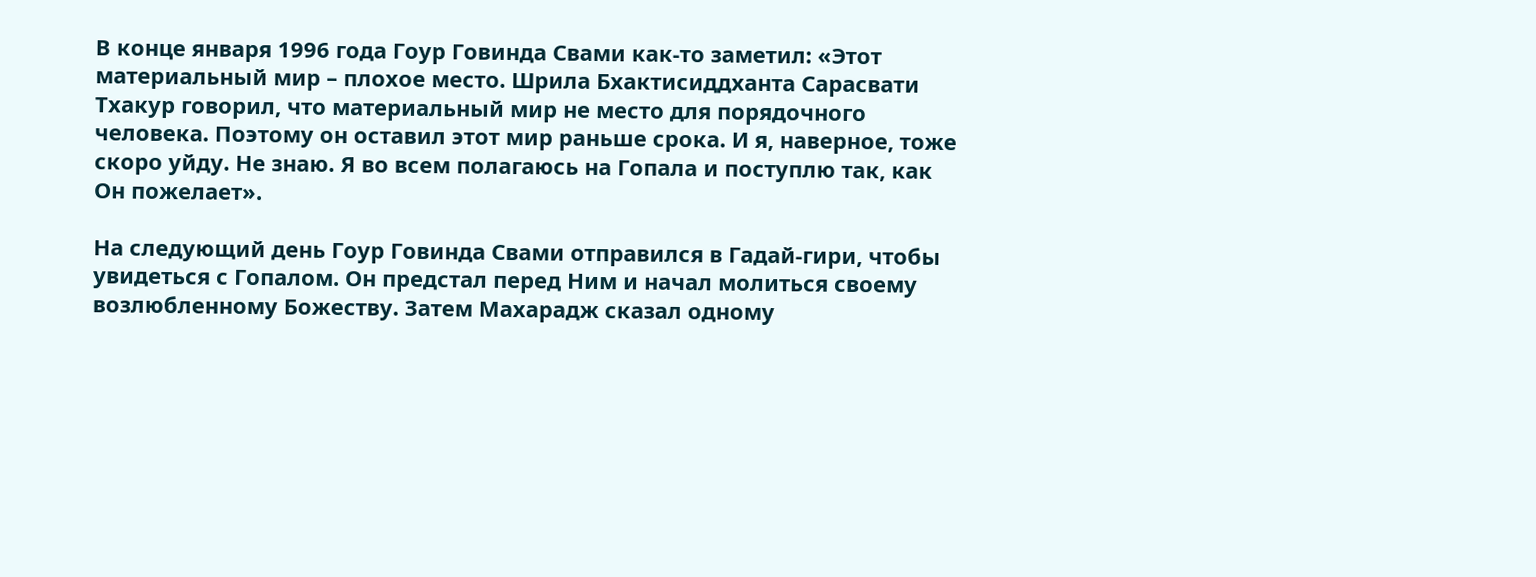В конце января 1996 года Гоур Говинда Свами как-то заметил: «Этот материальный мир – плохое место. Шрила Бхактисиддханта Сарасвати Тхакур говорил, что материальный мир не место для порядочного человека. Поэтому он оставил этот мир раньше срока. И я, наверное, тоже скоро уйду. Не знаю. Я во всем полагаюсь на Гопала и поступлю так, как Он пожелает».

На следующий день Гоур Говинда Свами отправился в Гадай-гири, чтобы увидеться с Гопалом. Он предстал перед Ним и начал молиться своему возлюбленному Божеству. Затем Махарадж сказал одному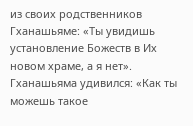из своих родственников Гханашьяме: «Ты увидишь установление Божеств в Их новом храме, а я нет». Гханашьяма удивился: «Как ты можешь такое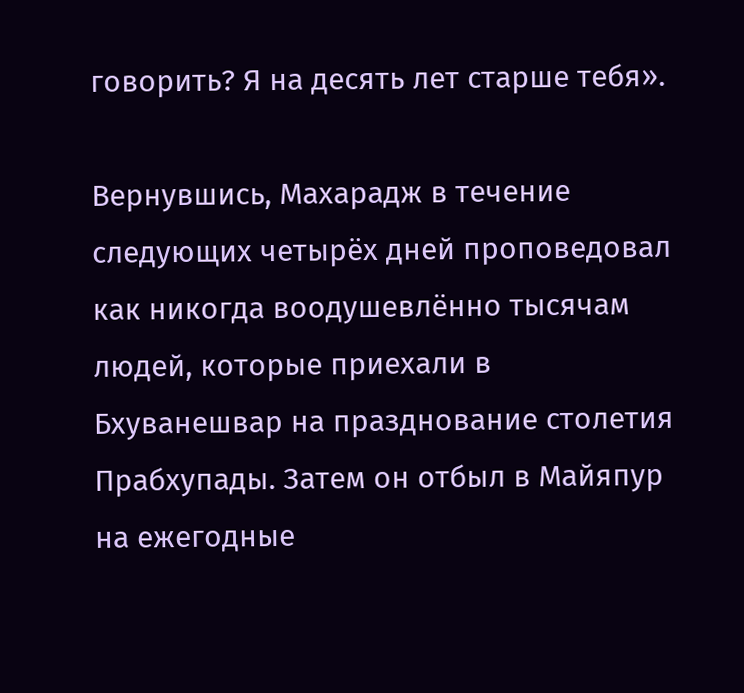говорить? Я на десять лет старше тебя».

Вернувшись, Махарадж в течение следующих четырёх дней проповедовал как никогда воодушевлённо тысячам людей, которые приехали в Бхуванешвар на празднование столетия Прабхупады. Затем он отбыл в Майяпур на ежегодные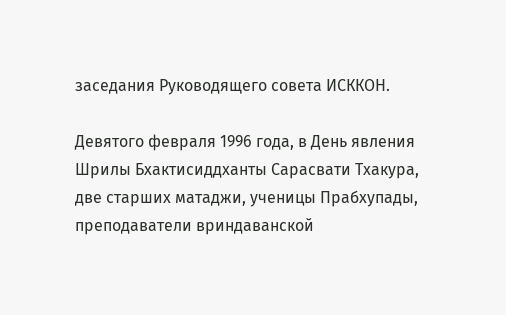заседания Руководящего совета ИСККОН.

Девятого февраля 1996 года, в День явления Шрилы Бхактисиддханты Сарасвати Тхакура, две старших матаджи, ученицы Прабхупады, преподаватели вриндаванской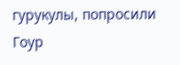гурукулы, попросили Гоур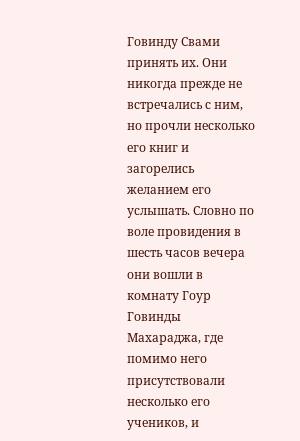Говинду Свами принять их. Они никогда прежде не встречались с ним, но прочли несколько его книг и загорелись желанием его услышать. Словно по воле провидения в шесть часов вечера они вошли в комнату Гоур Говинды Махараджа, где помимо него присутствовали несколько его учеников, и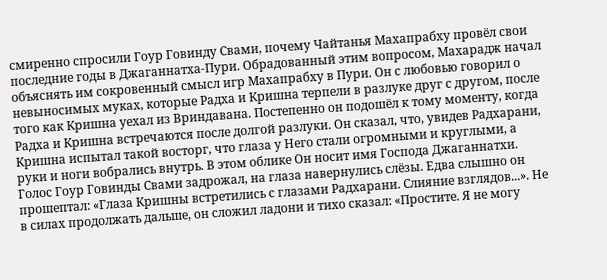смиренно спросили Гоур Говинду Свами, почему Чайтанья Махапрабху провёл свои последние годы в Джаганнатха-Пури. Обрадованный этим вопросом, Махарадж начал объяснять им сокровенный смысл игр Махапрабху в Пури. Он с любовью говорил о невыносимых муках, которые Радха и Кришна терпели в разлуке друг с другом, после того как Кришна уехал из Вриндавана. Постепенно он подошёл к тому моменту, когда Радха и Кришна встречаются после долгой разлуки. Он сказал, что, увидев Радхарани, Кришна испытал такой восторг, что глаза у Него стали огромными и круглыми, а руки и ноги вобрались внутрь. В этом облике Он носит имя Господа Джаганнатхи. Голос Гоур Говинды Свами задрожал, на глаза навернулись слёзы. Едва слышно он прошептал: «Глаза Кришны встретились с глазами Радхарани. Слияние взглядов...». Не в силах продолжать дальше, он сложил ладони и тихо сказал: «Простите. Я не могу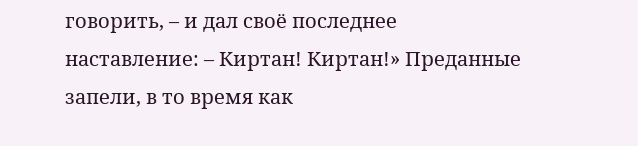говорить, – и дал своё последнее наставление: – Киртан! Киртан!» Преданные запели, в то время как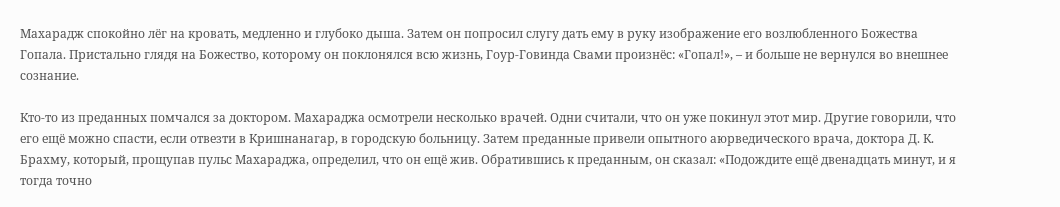Махарадж спокойно лёг на кровать, медленно и глубоко дыша. Затем он попросил слугу дать ему в руку изображение его возлюбленного Божества Гопала. Пристально глядя на Божество, которому он поклонялся всю жизнь, Гоур-Говинда Свами произнёс: «Гопал!», – и больше не вернулся во внешнее сознание.

Кто-то из преданных помчался за доктором. Махараджа осмотрели несколько врачей. Одни считали, что он уже покинул этот мир. Другие говорили, что его ещё можно спасти, если отвезти в Кришнанагар, в городскую больницу. Затем преданные привели опытного аюрведического врача, доктора Д. К. Брахму, который, прощупав пульс Махараджа, определил, что он ещё жив. Обратившись к преданным, он сказал: «Подождите ещё двенадцать минут, и я тогда точно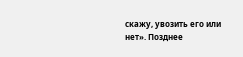скажу, увозить его или нет». Позднее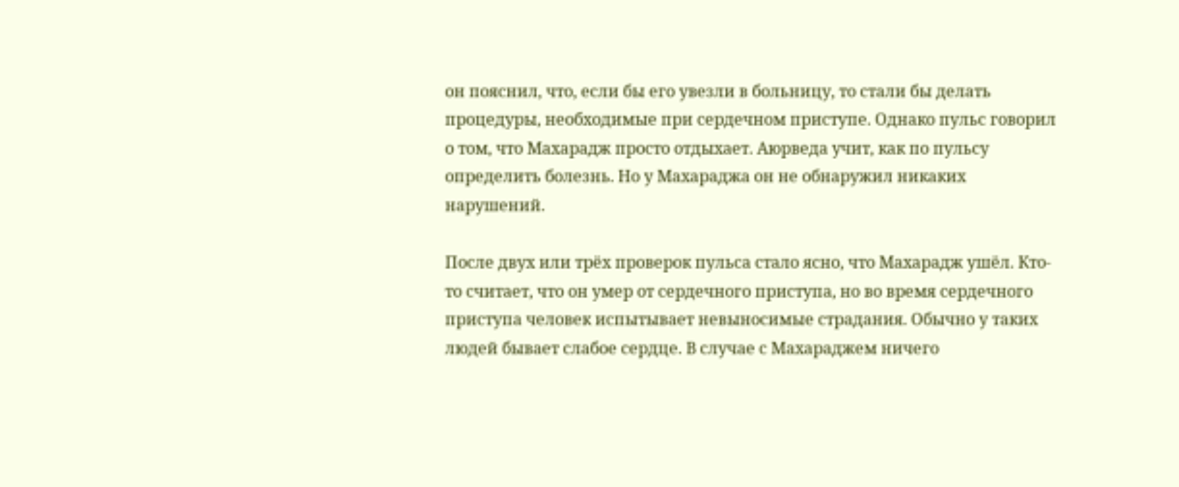он пояснил, что, если бы его увезли в больницу, то стали бы делать процедуры, необходимые при сердечном приступе. Однако пульс говорил о том, что Махарадж просто отдыхает. Аюрведа учит, как по пульсу определить болезнь. Но у Махараджа он не обнаружил никаких нарушений.

После двух или трёх проверок пульса стало ясно, что Махарадж ушёл. Кто-то считает, что он умер от сердечного приступа, но во время сердечного приступа человек испытывает невыносимые страдания. Обычно у таких людей бывает слабое сердце. В случае с Махараджем ничего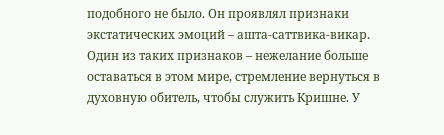подобного не было. Он проявлял признаки экстатических эмоций – ашта-саттвика-викар. Один из таких признаков – нежелание больше оставаться в этом мире, стремление вернуться в духовную обитель, чтобы служить Кришне. У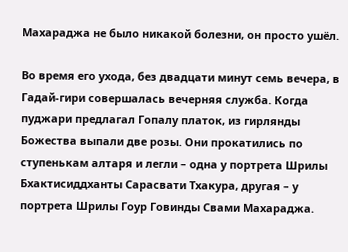Махараджа не было никакой болезни, он просто ушёл.

Во время его ухода, без двадцати минут семь вечера, в Гадай-гири совершалась вечерняя служба. Когда пуджари предлагал Гопалу платок, из гирлянды Божества выпали две розы. Они прокатились по ступенькам алтаря и легли – одна у портрета Шрилы Бхактисиддханты Сарасвати Тхакура, другая – у портрета Шрилы Гоур Говинды Свами Махараджа.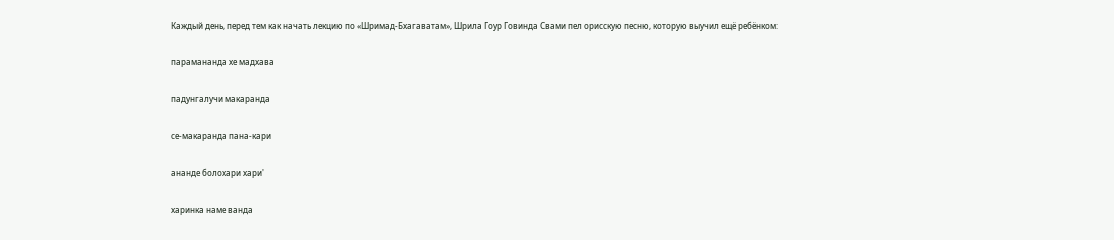Каждый день, перед тем как начать лекцию по «Шримад-Бхагаватам», Шрила Гоур Говинда Свами пел орисскую песню, которую выучил ещё ребёнком:

парамананда хе мадхава

падунгалучи макаранда

се-макаранда пана-кари

ананде болохари хари'

харинка наме ванда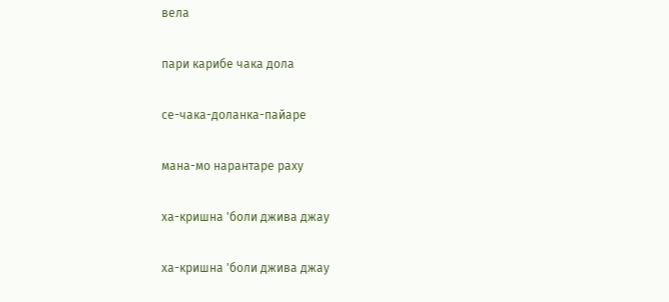вела

пари карибе чака дола

се-чака-доланка-пайаре

мана-мо нарантаре раху

ха-кришна 'боли джива джау

ха-кришна 'боли джива джау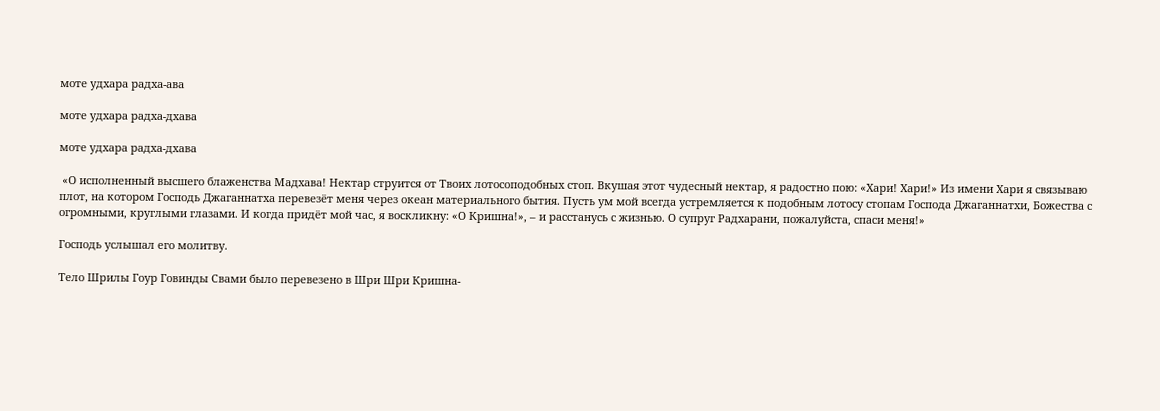моте удхара радха-ава

моте удхара радха-дхава

моте удхара радха-дхава

 «О исполненный высшего блаженства Мадхава! Нектар струится от Твоих лотосоподобных стоп. Вкушая этот чудесный нектар, я радостно пою: «Хари! Хари!» Из имени Хари я связываю плот, на котором Господь Джаганнатха перевезёт меня через океан материального бытия. Пусть ум мой всегда устремляется к подобным лотосу стопам Господа Джаганнатхи, Божества с огромными, круглыми глазами. И когда придёт мой час, я воскликну: «О Кришна!», – и расстанусь с жизнью. О супруг Радхарани, пожалуйста, спаси меня!»

Господь услышал его молитву.

Тело Шрилы Гоур Говинды Свами было перевезено в Шри Шри Кришна-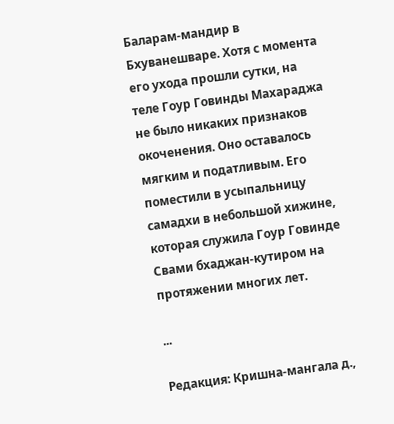Баларам-мандир в Бхуванешваре. Хотя с момента его ухода прошли сутки, на теле Гоур Говинды Махараджа не было никаких признаков окоченения. Оно оставалось мягким и податливым. Его поместили в усыпальницу самадхи в небольшой хижине, которая служила Гоур Говинде Свами бхаджан-кутиром на протяжении многих лет.

...

Редакция: Кришна-мангала д.,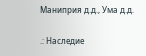Маниприя д.д., Ума д.д.

.: Наследие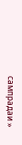сампрадаи »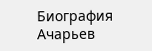Биография Ачарьев